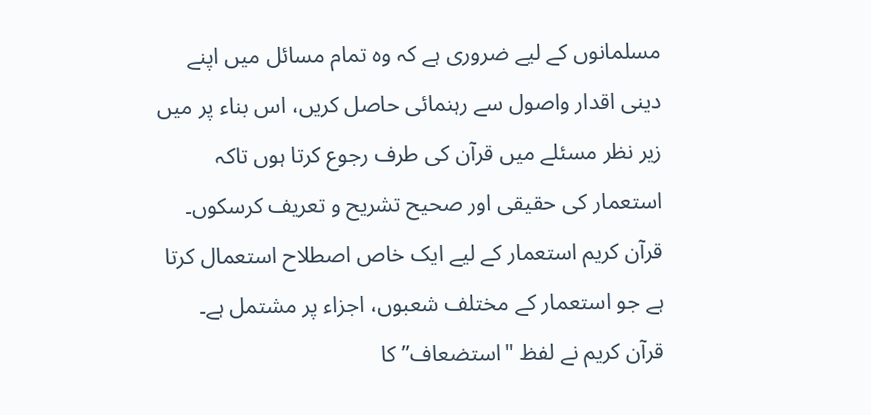مسلمانوں کے لیے ضروری ہے کہ وہ تمام مسائل میں اپنے دینی اقدار واصول سے رہنمائی حاصل کریں، اس بناء پر میں زیر نظر مسئلے میں قرآن کی طرف رجوع کرتا ہوں تاکہ استعمار کی حقیقی اور صحیح تشریح و تعریف کرسکوں۔
قرآن کریم استعمار کے لیے ایک خاص اصطلاح استعمال کرتا ہے جو استعمار کے مختلف شعبوں، اجزاء پر مشتمل ہے۔
قرآن کریم نے لفظ "استضعاف” کا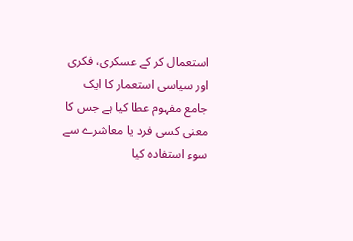استعمال کر کے عسکری، فکری اور سیاسی استعمار کا ایک جامع مفہوم عطا کیا ہے جس کا معنی کسی فرد یا معاشرے سے سوء استفادہ کیا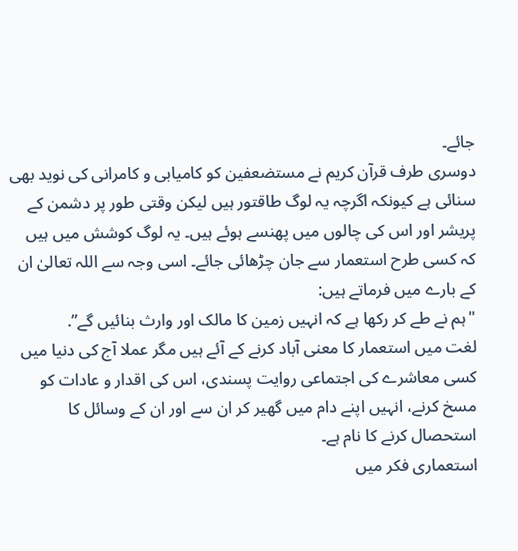جائے۔
دوسری طرف قرآن کریم نے مستضعفین کو کامیابی و کامرانی کی نوید بھی سنائی ہے کیونکہ اگرچہ یہ لوگ طاقتور ہیں لیکن وقتی طور پر دشمن کے پریشر اور اس کی چالوں میں پھنسے ہوئے ہیں۔ یہ لوگ کوشش میں ہیں کہ کسی طرح استعمار سے جان چڑھائی جائے۔ اسی وجہ سے اللہ تعالیٰ ان کے بارے میں فرماتے ہیں:
"ہم نے طے کر رکھا ہے کہ انہیں زمین کا مالک اور وارث بنائیں گے”.
لغت میں استعمار کا معنی آباد کرنے کے آئے ہیں مگر عملا آج کی دنیا میں کسی معاشرے کی اجتماعی روایت پسندی، اس کی اقدار و عادات کو مسخ کرنے، انہیں اپنے دام میں گھیر کر ان سے اور ان کے وسائل کا استحصال کرنے کا نام ہے۔
استعماری فکر میں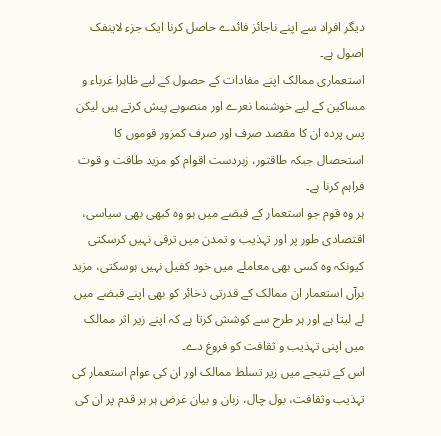دیگر افراد سے اپنے ناجائز فائدے حاصل کرنا ایک جزء لاینفک اصول ہے۔
استعماری ممالک اپنے مفادات کے حصول کے لیے ظاہرا غرباء و مساکین کے لیے خوشنما نعرے اور منصوبے پیش کرتے ہیں لیکن پس پردہ ان کا مقصد صرف اور صرف کمزور قوموں کا استحصال جبکہ طاقتور، زبردست اقوام کو مزید طاقت و قوت فراہم کرنا ہے۔
ہر وہ قوم جو استعمار کے قبضے میں ہو وہ کبھی بھی سیاسی، اقتصادی طور پر اور تہذیب و تمدن میں ترقی نہیں کرسکتی کیونکہ وہ کسی بھی معاملے میں خود کفیل نہیں ہوسکتی، مزید برآں استعمار ان ممالک کے قدرتی ذخائر کو بھی اپنے قبضے میں لے لیتا ہے اور ہر طرح سے کوشش کرتا ہے کہ اپنے زیر اثر ممالک میں اپنی تہذیب و ثقافت کو فروغ دے۔
اس کے نتیجے میں زیر تسلط ممالک اور ان کی عوام استعمار کی تہذیب وثقافت، بول چال، زبان و بیان غرض ہر ہر قدم پر ان کی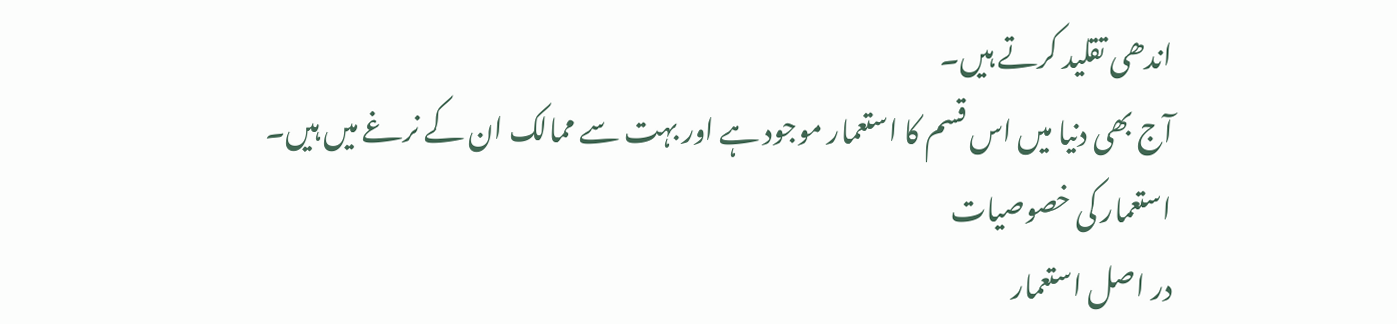اندھی تقلید کرتے ہیں۔
آج بھی دنیا میں اس قسم کا استعمار موجود ہے اور بہت سے ممالک ان کے نرغے میں ہیں۔
استعمار کی خصوصیات
در اصل استعمار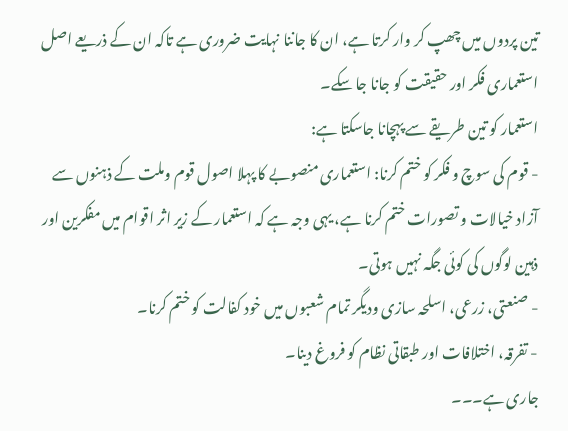تین پردوں میں چھپ کر وار کرتا ہے، ان کا جاننا نہایت ضروری ہے تاکہ ان کے ذریعے اصل استعماری فکر اور حقیقت کو جانا جا سکے۔
استعمار کو تین طریقے سے پہچانا جاسکتا ہے:
- قوم کی سوچ و فکر کو ختم کرنا: استعماری منصوبے کا پہلا اصول قوم وملت کے ذہنوں سے آزاد خیالات و تصورات ختم کرنا ہے، یہی وجہ ہے کہ استعمار کے زیر اثر اقوام میں مفکرین اور ذہین لوگوں کی کوئی جگہ نہیں ہوتی۔
- صنعتی، زرعی، اسلحہ سازی ودیگر تمام شعبوں میں خود کفالت کو ختم کرنا۔
- تفرقہ، اختلافات اور طبقاتی نظام کو فروغ دینا۔
جاری ہے۔۔۔